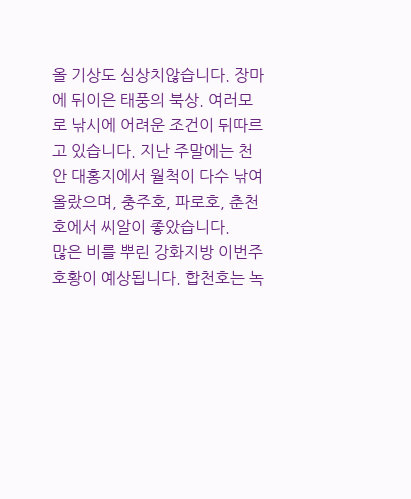올 기상도 심상치않습니다. 장마에 뒤이은 태풍의 북상. 여러모로 낚시에 어려운 조건이 뒤따르고 있습니다. 지난 주말에는 천안 대홍지에서 월척이 다수 낚여올랐으며, 충주호, 파로호, 춘천호에서 씨알이 좋았습니다.
많은 비를 뿌린 강화지방 이번주 호황이 예상됩니다. 합천호는 녹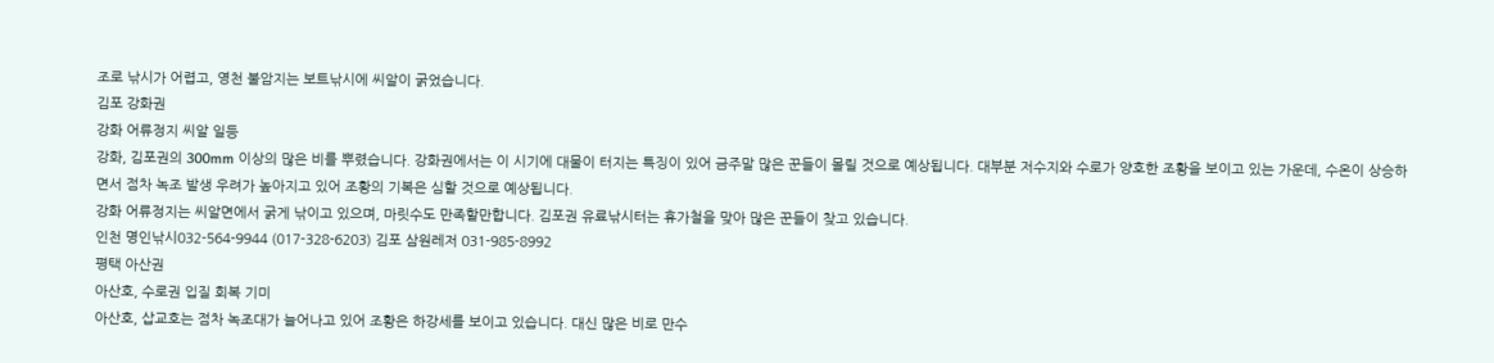조로 낚시가 어렵고, 영천 불암지는 보트낚시에 씨알이 굵었습니다.
김포 강화권
강화 어류정지 씨알 일등
강화, 김포권의 300mm 이상의 많은 비를 뿌렸습니다. 강화권에서는 이 시기에 대물이 터지는 특징이 있어 금주말 많은 꾼들이 몰릴 것으로 예상됩니다. 대부분 저수지와 수로가 양호한 조황을 보이고 있는 가운데, 수온이 상승하면서 점차 녹조 발생 우려가 높아지고 있어 조황의 기복은 심할 것으로 예상됩니다.
강화 어류정지는 씨알면에서 굵게 낚이고 있으며, 마릿수도 만족할만합니다. 김포권 유료낚시터는 휴가철을 맞아 많은 꾼들이 찾고 있습니다.
인천 명인낚시032-564-9944 (017-328-6203) 김포 삼원레저 031-985-8992
평택 아산권
아산호, 수로권 입질 회복 기미
아산호, 삽교호는 점차 녹조대가 늘어나고 있어 조황은 하강세를 보이고 있습니다. 대신 많은 비로 만수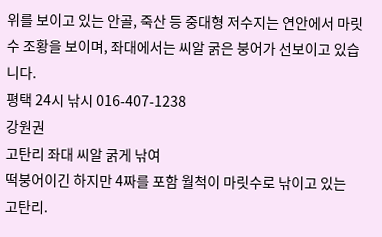위를 보이고 있는 안골, 죽산 등 중대형 저수지는 연안에서 마릿수 조황을 보이며, 좌대에서는 씨알 굵은 붕어가 선보이고 있습니다.
평택 24시 낚시 016-407-1238
강원권
고탄리 좌대 씨알 굵게 낚여
떡붕어이긴 하지만 4짜를 포함 월척이 마릿수로 낚이고 있는 고탄리.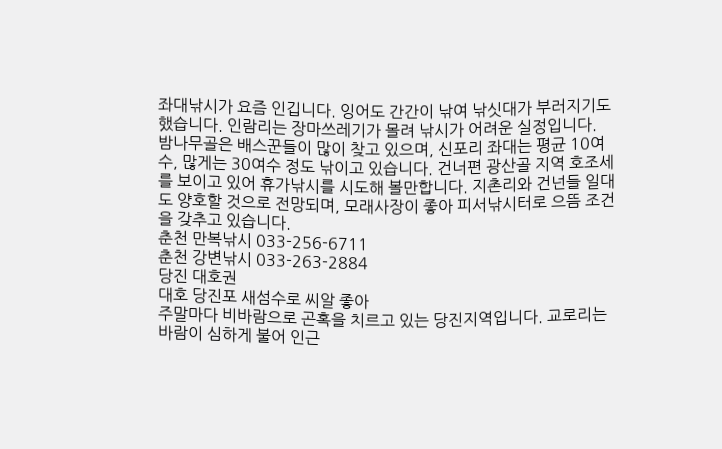좌대낚시가 요즘 인깁니다. 잉어도 간간이 낚여 낚싯대가 부러지기도 했습니다. 인람리는 장마쓰레기가 몰려 낚시가 어려운 실정입니다.
밤나무골은 배스꾼들이 많이 찾고 있으며, 신포리 좌대는 평균 10여수, 많게는 30여수 정도 낚이고 있습니다. 건너편 광산골 지역 호조세를 보이고 있어 휴가낚시를 시도해 볼만합니다. 지촌리와 건넌들 일대도 양호할 것으로 전망되며, 모래사장이 좋아 피서낚시터로 으뜸 조건을 갖추고 있습니다.
춘천 만복낚시 033-256-6711
춘천 강변낚시 033-263-2884
당진 대호권
대호 당진포 새섬수로 씨알 좋아
주말마다 비바람으로 곤혹을 치르고 있는 당진지역입니다. 교로리는 바람이 심하게 불어 인근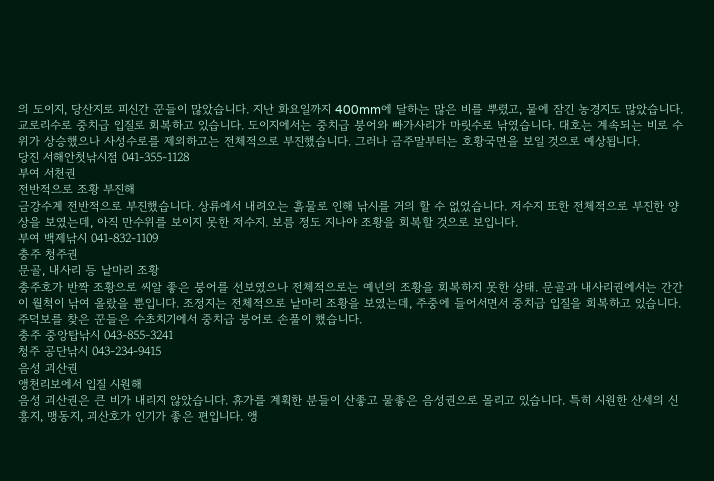의 도이지, 당산지로 피신간 꾼들이 많았습니다. 지난 화요일까지 400mm에 달하는 많은 비를 뿌렸고, 물에 잠긴 농경지도 많았습니다. 교로리수로 중치급 입질로 회복하고 있습니다. 도이지에서는 중치급 붕어와 빠가사리가 마릿수로 낚였습니다. 대호는 계속되는 비로 수위가 상승했으나 사성수로를 제외하고는 전체적으로 부진했습니다. 그러나 금주말부터는 호황국면을 보일 것으로 예상됩니다.
당진 서해안첫낚시점 041-355-1128
부여 서천권
전반적으로 조황 부진해
금강수계 전반적으로 부진했습니다. 상류에서 내려오는 흙물로 인해 낚시를 거의 할 수 없었습니다. 저수지 또한 전체적으로 부진한 양상을 보였는데, 아직 만수위를 보이지 못한 저수지. 보름 정도 지나야 조황을 회복할 것으로 보입니다.
부여 백제낚시 041-832-1109
충주 청주권
문골, 내사리 등 낱마리 조황
충주호가 반짝 조황으로 씨알 좋은 붕어를 선보였으나 전체적으로는 예년의 조황을 회복하지 못한 상태. 문골과 내사리권에서는 간간이 월척이 낚여 올랐을 뿐입니다. 조정지는 전체적으로 낱마리 조황을 보였는데, 주중에 들어서면서 중치급 입질을 회복하고 있습니다. 주덕보를 찾은 꾼들은 수초치기에서 중치급 붕어로 손풀이 했습니다.
충주 중앙탑낚시 043-855-3241
청주 공단낚시 043-234-9415
음성 괴산권
앵천리보에서 입질 시원해
음성 괴산권은 큰 비가 내리지 않았습니다. 휴가를 계획한 분들이 산좋고 물좋은 음성권으로 몰리고 있습니다. 특히 시원한 산세의 신흥지, 맹동지, 괴산호가 인기가 좋은 편입니다. 앵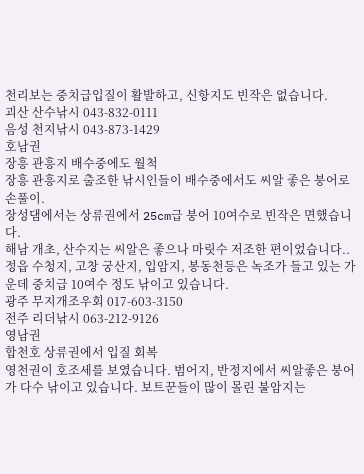천리보는 중치급입질이 활발하고, 신항지도 빈작은 없습니다.
괴산 산수낚시 043-832-0111
음성 천지낚시 043-873-1429
호남권
장흥 관흥지 배수중에도 월척
장흥 관흥지로 출조한 낚시인들이 배수중에서도 씨알 좋은 붕어로 손풀이.
장성댐에서는 상류권에서 25cm급 붕어 10여수로 빈작은 면했습니다.
해남 개초, 산수지는 씨알은 좋으나 마릿수 저조한 편이었습니다..
정읍 수청지, 고창 궁산지, 입암지, 봉동천등은 녹조가 들고 있는 가운데 중치급 10여수 정도 낚이고 있습니다.
광주 무지개조우회 017-603-3150
전주 리더낚시 063-212-9126
영남권
합천호 상류권에서 입질 회복
영천권이 호조세를 보였습니다. 범어지, 반정지에서 씨알좋은 붕어가 다수 낚이고 있습니다. 보트꾼들이 많이 몰린 불암지는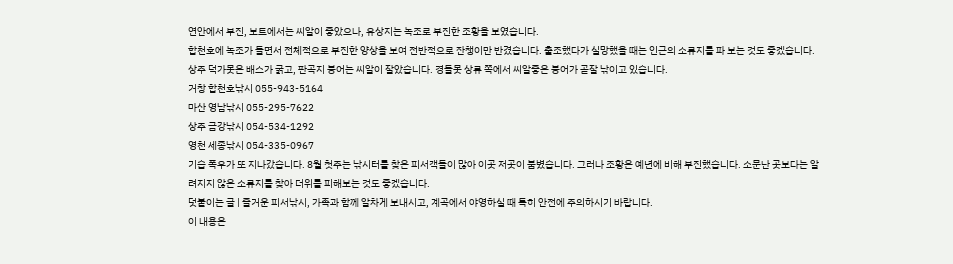연안에서 부진, 보트에서는 씨알이 좋았으나, 유상지는 녹조로 부진한 조황을 보였습니다.
합천호에 녹조가 들면서 전체적으로 부진한 양상을 보여 전반적으로 잔챙이만 반겼습니다. 출조했다가 실망했을 때는 인근의 소류지를 파 보는 것도 좋겠습니다.
상주 덕가못은 배스가 굵고, 판곡지 붕어는 씨알이 잘았습니다. 경들못 상류 쪽에서 씨알좋은 붕어가 곧잘 낚이고 있습니다.
거창 합천호낚시 055-943-5164
마산 영남낚시 055-295-7622
상주 금강낚시 054-534-1292
영천 세종낚시 054-335-0967
기습 폭우가 또 지나갔습니다. 8월 첫주는 낚시터를 찾은 피서객들이 많아 이곳 저곳이 붐볐습니다. 그러나 조황은 예년에 비해 부진했습니다. 소문난 곳보다는 알려지지 않은 소류지를 찾아 더위를 피해보는 것도 좋겠습니다.
덧붙이는 글 | 즐거운 피서낚시, 가족과 함께 알차게 보내시고, 계곡에서 야영하실 때 특히 안전에 주의하시기 바랍니다.
이 내용은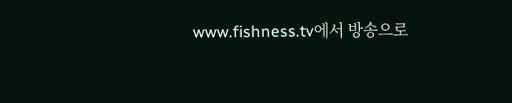www.fishness.tv에서 방송으로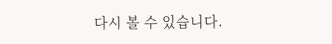다시 볼 수 있습니다.